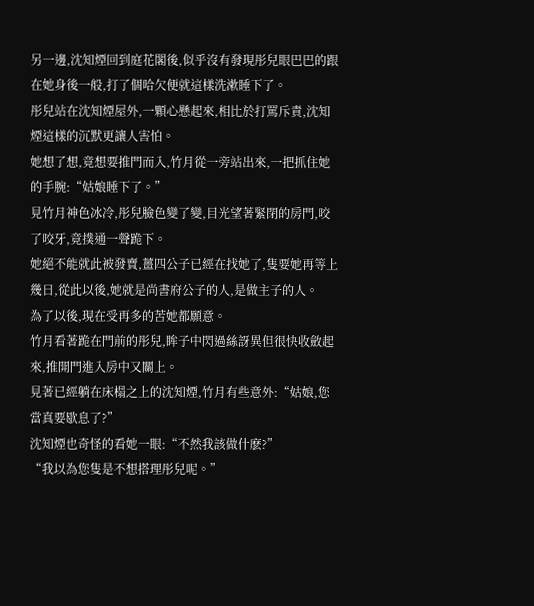另一邊,沈知煙回到庭花閣後,似乎沒有發現彤兒眼巴巴的跟在她身後一般,打了個哈欠便就這樣洗漱睡下了。
彤兒站在沈知煙屋外,一顆心懸起來,相比於打罵斥責,沈知煙這樣的沉默更讓人害怕。
她想了想,竟想要推門而入,竹月從一旁站出來,一把抓住她的手腕:“姑娘睡下了。”
見竹月神色冰冷,彤兒臉色變了變,目光望著緊閉的房門,咬了咬牙,竟撲通一聲跪下。
她絕不能就此被發賣,薑四公子已經在找她了,隻要她再等上幾日,從此以後,她就是尚書府公子的人,是做主子的人。
為了以後,現在受再多的苦她都願意。
竹月看著跪在門前的彤兒,眸子中閃過絲訝異但很快收斂起來,推開門進入房中又關上。
見著已經躺在床榻之上的沈知煙,竹月有些意外:“姑娘,您當真要歇息了?”
沈知煙也奇怪的看她一眼:“不然我該做什麽?”
“我以為您隻是不想搭理彤兒呢。”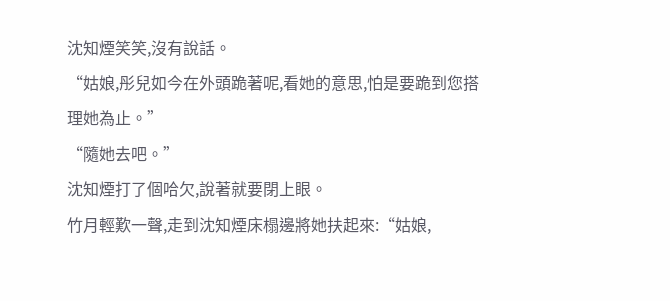沈知煙笑笑,沒有說話。
“姑娘,彤兒如今在外頭跪著呢,看她的意思,怕是要跪到您搭理她為止。”
“隨她去吧。”
沈知煙打了個哈欠,說著就要閉上眼。
竹月輕歎一聲,走到沈知煙床榻邊將她扶起來:“姑娘,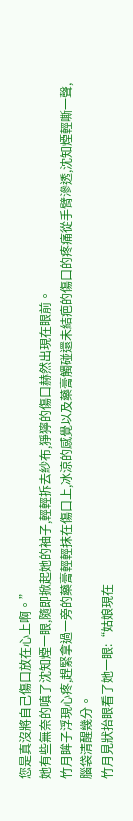您是真沒將自己傷口放在心上啊。”
她有些無奈的嗔了沈知煙一眼,隨即掀起她的袖子,輕輕拆去紗布,猙獰的傷口赫然出現在眼前。
竹月眸子浮現心疼,趕緊拿過一旁的藥膏輕輕抹在傷口上,冰涼的感覺以及藥膏觸碰還未結疤的傷口的疼痛從手臂滲透,沈知煙輕嘶一聲,腦袋清醒幾分。
竹月見狀抬眼看了她一眼:“姑娘現在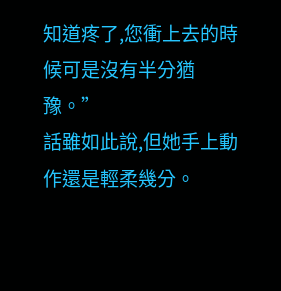知道疼了,您衝上去的時候可是沒有半分猶豫。”
話雖如此說,但她手上動作還是輕柔幾分。